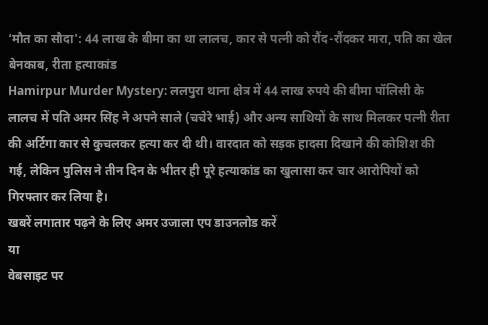‘मौत का सौदा': 44 लाख के बीमा का था लालच, कार से पत्नी को रौंद-रौंदकर मारा, पति का खेल बेनकाब, रीता हत्याकांड
Hamirpur Murder Mystery: ललपुरा थाना क्षेत्र में 44 लाख रुपये की बीमा पॉलिसी के लालच में पति अमर सिंह ने अपने साले (चचेरे भाई) और अन्य साथियों के साथ मिलकर पत्नी रीता की अर्टिगा कार से कुचलकर हत्या कर दी थी। वारदात को सड़क हादसा दिखाने की कोशिश की गई, लेकिन पुलिस ने तीन दिन के भीतर ही पूरे हत्याकांड का खुलासा कर चार आरोपियों को गिरफ्तार कर लिया है।
खबरें लगातार पढ़ने के लिए अमर उजाला एप डाउनलोड करें
या
वेबसाइट पर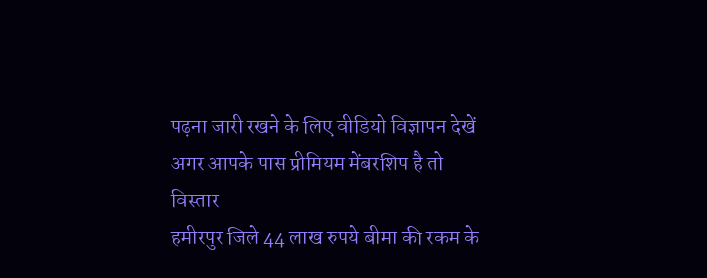पढ़ना जारी रखने के लिए वीडियो विज्ञापन देखें
अगर आपके पास प्रीमियम मेंबरशिप है तो
विस्तार
हमीरपुर जिले 44 लाख रुपये बीमा की रकम के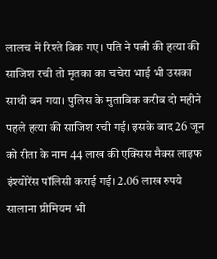लालच में रिश्ते बिक गए। पति ने पत्नी की हत्या की साजिश रची तो मृतका का चचेरा भाई भी उसका साथी बन गया। पुलिस के मुताबिक करीब दो महीने पहले हत्या की साजिश रची गई। इसके बाद 26 जून को रीता के नाम 44 लाख की एक्सिस मैक्स लाइफ इंश्योरेंस पॉलिसी कराई गई। 2.06 लाख रुपये सालाना प्रीमियम भी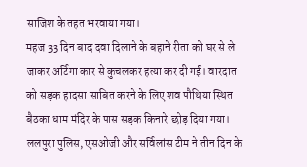साजिश के तहत भरवाया गया।
महज 33 दिन बाद दवा दिलाने के बहाने रीता को घर से ले जाकर अर्टिगा कार से कुचलकर हत्या कर दी गई। वारदात को सड़क हादसा साबित करने के लिए शव पौथिया स्थित बैठका धाम मंदिर के पास सड़क किनारे छोड़ दिया गया। ललपुरा पुलिस, एसओजी और सर्विलांस टीम ने तीन दिन के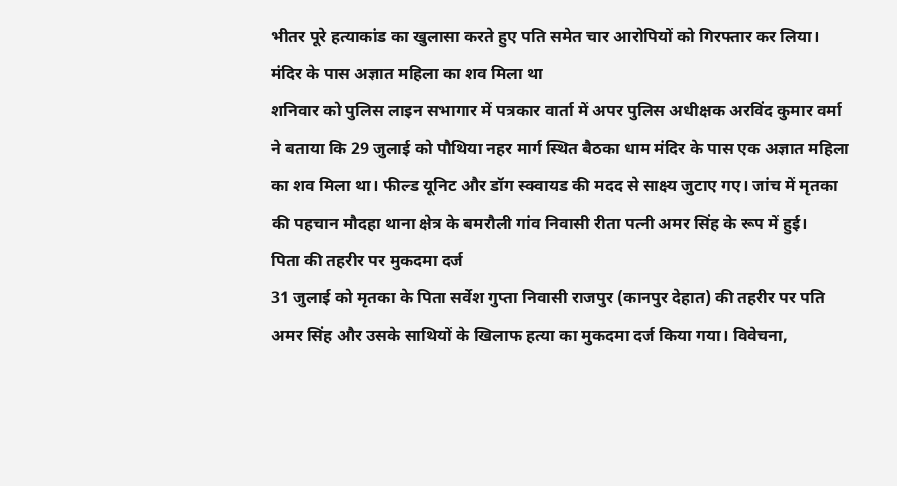भीतर पूरे हत्याकांड का खुलासा करते हुए पति समेत चार आरोपियों को गिरफ्तार कर लिया।
मंदिर के पास अज्ञात महिला का शव मिला था
शनिवार को पुलिस लाइन सभागार में पत्रकार वार्ता में अपर पुलिस अधीक्षक अरविंद कुमार वर्मा ने बताया कि 29 जुलाई को पौथिया नहर मार्ग स्थित बैठका धाम मंदिर के पास एक अज्ञात महिला का शव मिला था। फील्ड यूनिट और डॉग स्क्वायड की मदद से साक्ष्य जुटाए गए। जांच में मृतका की पहचान मौदहा थाना क्षेत्र के बमरौली गांव निवासी रीता पत्नी अमर सिंह के रूप में हुई।
पिता की तहरीर पर मुकदमा दर्ज
31 जुलाई को मृतका के पिता सर्वेश गुप्ता निवासी राजपुर (कानपुर देहात) की तहरीर पर पति अमर सिंह और उसके साथियों के खिलाफ हत्या का मुकदमा दर्ज किया गया। विवेचना,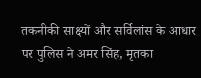तकनीकी साक्ष्यों और सर्विलांस के आधार पर पुलिस ने अमर सिंह, मृतका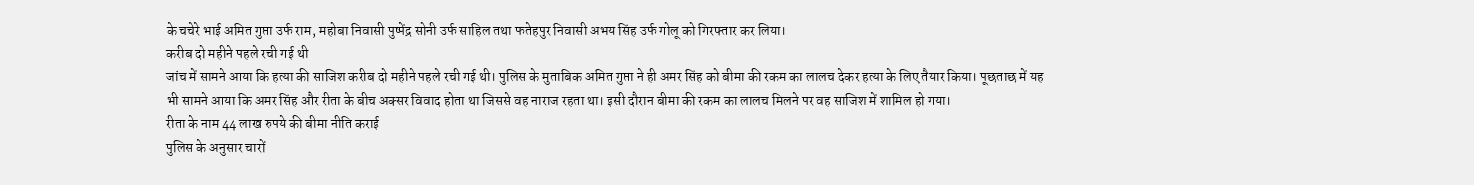के चचेरे भाई अमित गुप्ता उर्फ राम, महोबा निवासी पुष्पेंद्र सोनी उर्फ साहिल तथा फतेहपुर निवासी अभय सिंह उर्फ गोलू को गिरफ्तार कर लिया।
करीब दो महीने पहले रची गई थी
जांच में सामने आया कि हत्या की साजिश करीब दो महीने पहले रची गई थी। पुलिस के मुताबिक अमित गुप्ता ने ही अमर सिंह को बीमा की रकम का लालच देकर हत्या के लिए तैयार किया। पूछताछ में यह भी सामने आया कि अमर सिंह और रीता के बीच अक्सर विवाद होता था जिससे वह नाराज रहता था। इसी दौरान बीमा की रकम का लालच मिलने पर वह साजिश में शामिल हो गया।
रीता के नाम 44 लाख रुपये की बीमा नीति कराई
पुलिस के अनुसार चारों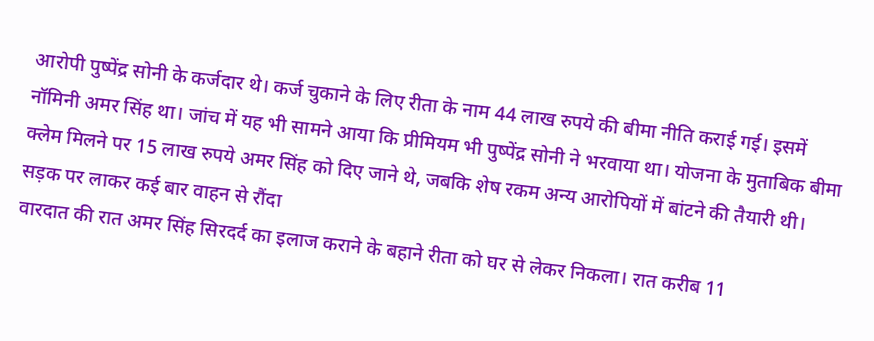आरोपी पुष्पेंद्र सोनी के कर्जदार थे। कर्ज चुकाने के लिए रीता के नाम 44 लाख रुपये की बीमा नीति कराई गई। इसमें नॉमिनी अमर सिंह था। जांच में यह भी सामने आया कि प्रीमियम भी पुष्पेंद्र सोनी ने भरवाया था। योजना के मुताबिक बीमा क्लेम मिलने पर 15 लाख रुपये अमर सिंह को दिए जाने थे, जबकि शेष रकम अन्य आरोपियों में बांटने की तैयारी थी।
सड़क पर लाकर कई बार वाहन से रौंदा
वारदात की रात अमर सिंह सिरदर्द का इलाज कराने के बहाने रीता को घर से लेकर निकला। रात करीब 11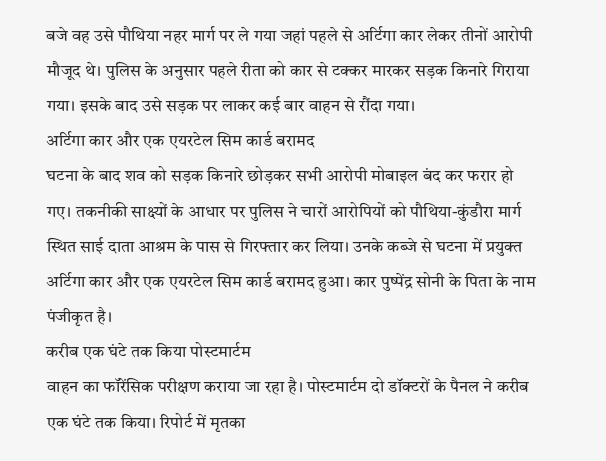बजे वह उसे पौथिया नहर मार्ग पर ले गया जहां पहले से अर्टिगा कार लेकर तीनों आरोपी मौजूद थे। पुलिस के अनुसार पहले रीता को कार से टक्कर मारकर सड़क किनारे गिराया गया। इसके बाद उसे सड़क पर लाकर कई बार वाहन से रौंदा गया।
अर्टिगा कार और एक एयरटेल सिम कार्ड बरामद
घटना के बाद शव को सड़क किनारे छोड़कर सभी आरोपी मोबाइल बंद कर फरार हो गए। तकनीकी साक्ष्यों के आधार पर पुलिस ने चारों आरोपियों को पौथिया-कुंडौरा मार्ग स्थित साई दाता आश्रम के पास से गिरफ्तार कर लिया। उनके कब्जे से घटना में प्रयुक्त अर्टिगा कार और एक एयरटेल सिम कार्ड बरामद हुआ। कार पुष्पेंद्र सोनी के पिता के नाम पंजीकृत है।
करीब एक घंटे तक किया पोस्टमार्टम
वाहन का फॉरेंसिक परीक्षण कराया जा रहा है। पोस्टमार्टम दो डॉक्टरों के पैनल ने करीब एक घंटे तक किया। रिपोर्ट में मृतका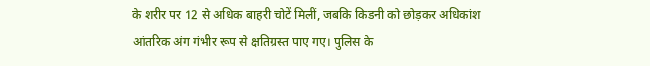के शरीर पर 12 से अधिक बाहरी चोटें मिलीं, जबकि किडनी को छोड़कर अधिकांश आंतरिक अंग गंभीर रूप से क्षतिग्रस्त पाए गए। पुलिस के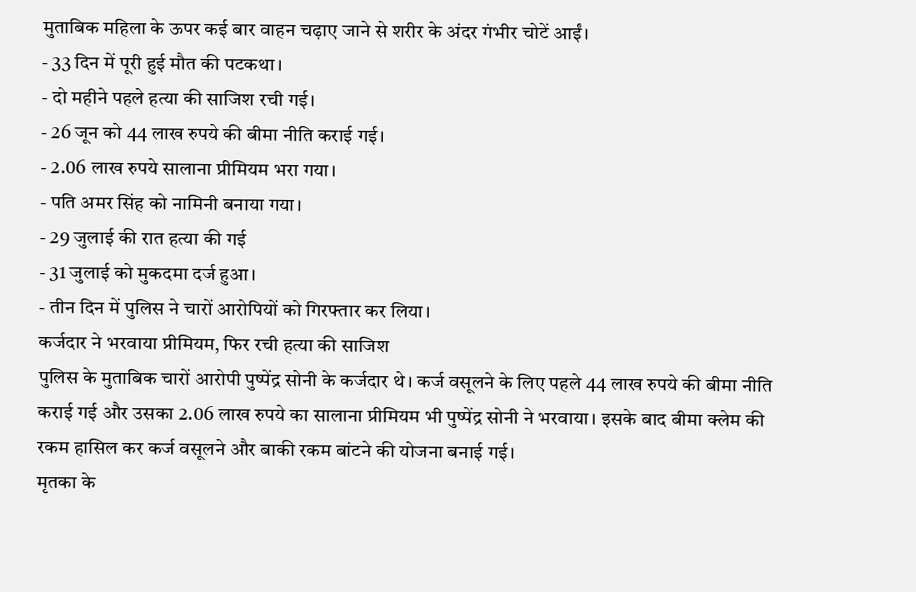मुताबिक महिला के ऊपर कई बार वाहन चढ़ाए जाने से शरीर के अंदर गंभीर चोटें आईं।
- 33 दिन में पूरी हुई मौत की पटकथा।
- दो महीने पहले हत्या की साजिश रची गई।
- 26 जून को 44 लाख रुपये की बीमा नीति कराई गई।
- 2.06 लाख रुपये सालाना प्रीमियम भरा गया।
- पति अमर सिंह को नामिनी बनाया गया।
- 29 जुलाई की रात हत्या की गई
- 31 जुलाई को मुकदमा दर्ज हुआ।
- तीन दिन में पुलिस ने चारों आरोपियों को गिरफ्तार कर लिया।
कर्जदार ने भरवाया प्रीमियम, फिर रची हत्या की साजिश
पुलिस के मुताबिक चारों आरोपी पुष्पेंद्र सोनी के कर्जदार थे। कर्ज वसूलने के लिए पहले 44 लाख रुपये की बीमा नीति कराई गई और उसका 2.06 लाख रुपये का सालाना प्रीमियम भी पुष्पेंद्र सोनी ने भरवाया। इसके बाद बीमा क्लेम की रकम हासिल कर कर्ज वसूलने और बाकी रकम बांटने की योजना बनाई गई।
मृतका के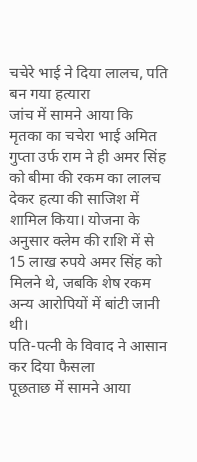चचेरे भाई ने दिया लालच, पति बन गया हत्यारा
जांच में सामने आया कि मृतका का चचेरा भाई अमित गुप्ता उर्फ राम ने ही अमर सिंह को बीमा की रकम का लालच देकर हत्या की साजिश में शामिल किया। योजना के अनुसार क्लेम की राशि में से 15 लाख रुपये अमर सिंह को मिलने थे, जबकि शेष रकम अन्य आरोपियों में बांटी जानी थी।
पति-पत्नी के विवाद ने आसान कर दिया फैसला
पूछताछ में सामने आया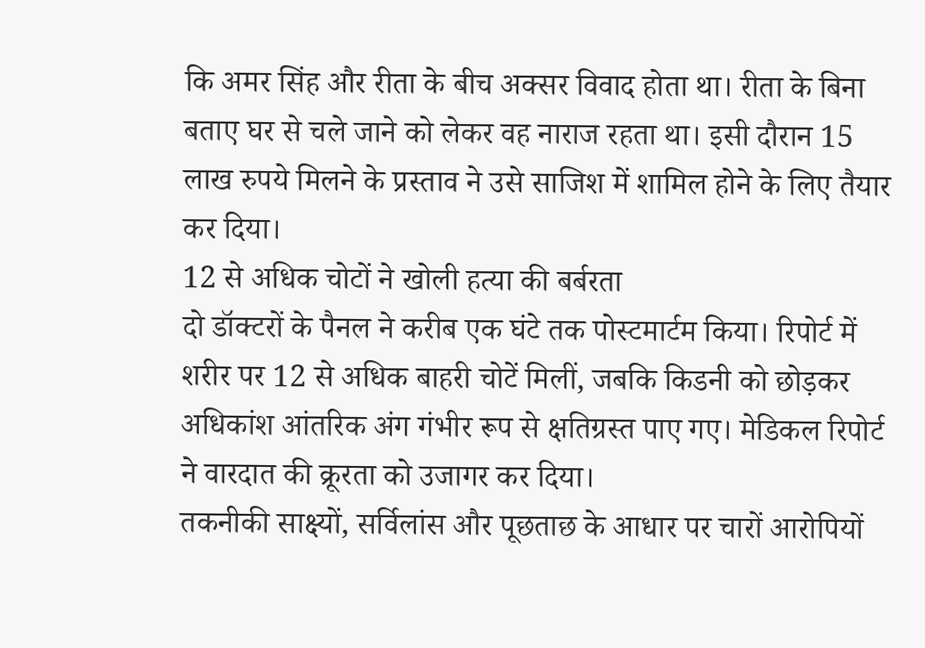कि अमर सिंह और रीता के बीच अक्सर विवाद होता था। रीता के बिना बताए घर से चले जाने को लेकर वह नाराज रहता था। इसी दौरान 15 लाख रुपये मिलने के प्रस्ताव ने उसे साजिश में शामिल होने के लिए तैयार कर दिया।
12 से अधिक चोटों ने खोली हत्या की बर्बरता
दो डॉक्टरों के पैनल ने करीब एक घंटे तक पोस्टमार्टम किया। रिपोर्ट में शरीर पर 12 से अधिक बाहरी चोटें मिलीं, जबकि किडनी को छोड़कर अधिकांश आंतरिक अंग गंभीर रूप से क्षतिग्रस्त पाए गए। मेडिकल रिपोर्ट ने वारदात की क्रूरता को उजागर कर दिया।
तकनीकी साक्ष्यों, सर्विलांस और पूछताछ के आधार पर चारों आरोपियों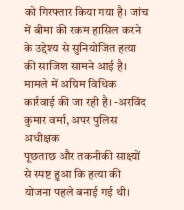को गिरफ्तार किया गया है। जांच में बीमा की रकम हासिल करने के उद्देश्य से सुनियोजित हत्या की साजिश सामने आई है। मामले में अग्रिम विधिक कार्रवाई की जा रही है। -अरविंद कुमार वर्मा, अपर पुलिस अधीक्षक
पूछताछ और तकनीकी साक्ष्यों से स्पष्ट हुआ कि हत्या की योजना पहले बनाई गई थी।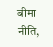बीमा नीति,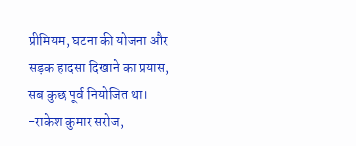प्रीमियम, घटना की योजना और सड़क हादसा दिखाने का प्रयास, सब कुछ पूर्व नियोजित था। -राकेश कुमार सरोज,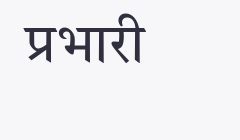प्रभारी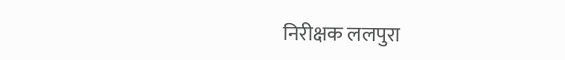निरीक्षक ललपुरा